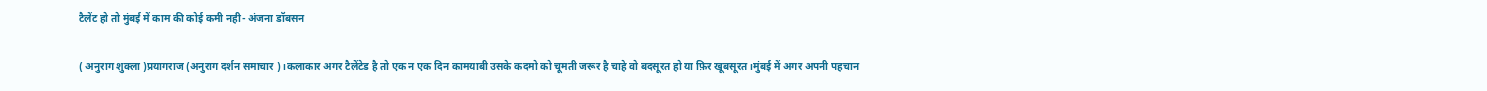टैलेंट हो तो मुंबई में काम की कोई कमी नही- अंजना डॉबसन

( अनुराग शुक्ला )प्रयागराज (अनुराग दर्शन समाचार )।कलाकार अगर टैलेंटेड है तो एक न एक दिन कामयाबी उसके कदमो को चूमती जरूर है चाहे वो बदसूरत हो या फ़िर खूबसूरत।मुंबई में अगर अपनी पहचान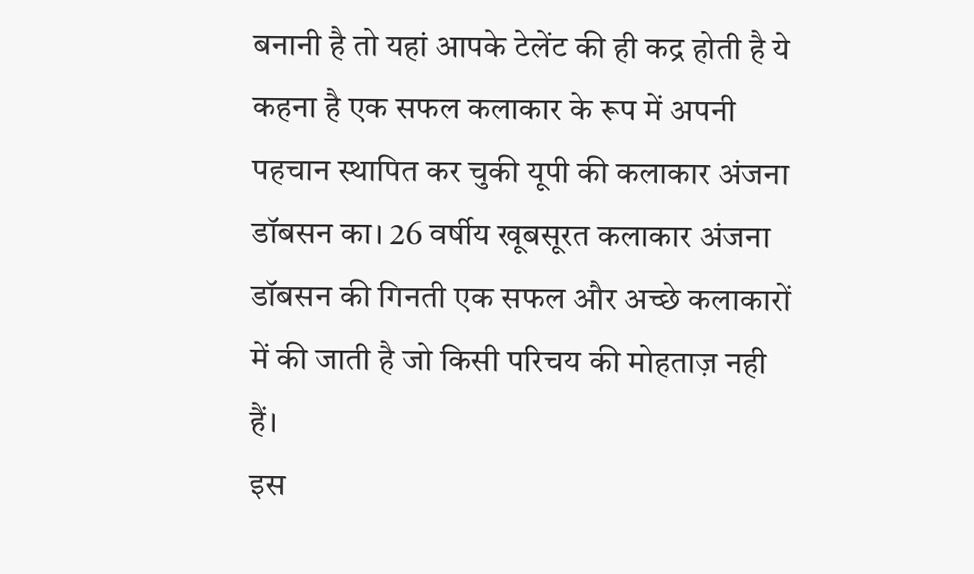बनानी है तो यहां आपके टेलेंट की ही कद्र होती है ये कहना है एक सफल कलाकार के रूप में अपनी पहचान स्थापित कर चुकी यूपी की कलाकार अंजना डॉबसन का। 26 वर्षीय खूबसूरत कलाकार अंजना डॉबसन की गिनती एक सफल और अच्छे कलाकारों में की जाती है जो किसी परिचय की मोहताज़ नही हैं।
इस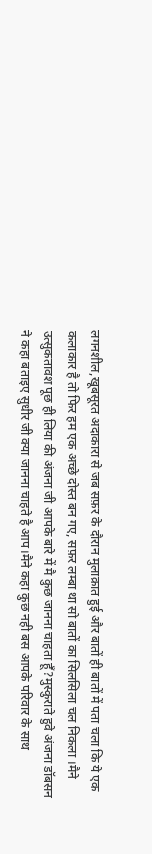लगनशील,खूबसूरत अदाकारा से जब सफ़र के दौरान मुलाक़ात हुई और बातों ही बातों में पता चला कि ये एक कलाकार है तो फिर हम एक अच्छे दोस्त बन गए, सफ़र लम्बा था सो बातों का सिलसिला चल निकला ।मैने उत्सुकतावश पूछ ही लिया की अंजना जी आपके बारे में मै कुछ जानना चाहता हूँ?मुस्कुराते हुवे अंजना डॉबसन ने कहा बताइए सुधीर जी क्या जानना चाहते है आप।मैने कहा कुछ नही बस आपके परिवार के साथ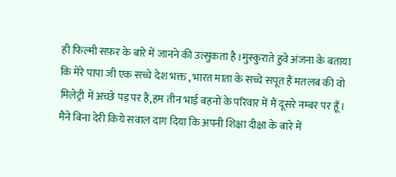ही फिल्मी सफ़र के बारे में जानने की उत्सुकता है।मुस्कुराते हुवे अंजना के बताया कि मेरे पापा जी एक सच्चे देश भक्त , भारत माता के सच्चे सपूत हैं मतलब की वो मिलेट्री में अच्छे पड़ पर हैं,हम तीन भाई बहनों के परिवार में मैं दूसरे नम्बर पर हूँ।
मैने बिना देरी किये सवाल दाग दिया कि अपनी शिक्षा दीक्षा के बारे में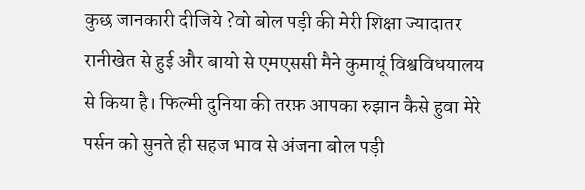कुछ जानकारी दीजिये ?वो बोल पड़ी की मेरी शिक्षा ज्यादातर रानीखेत से हुई और बायो से एमएससी मैने कुमायूं विश्वविधयालय से किया है। फिल्मी दुनिया की तरफ़ आपका रुझान कैसे हुवा मेरे पर्सन को सुनते ही सहज भाव से अंजना बोल पड़ी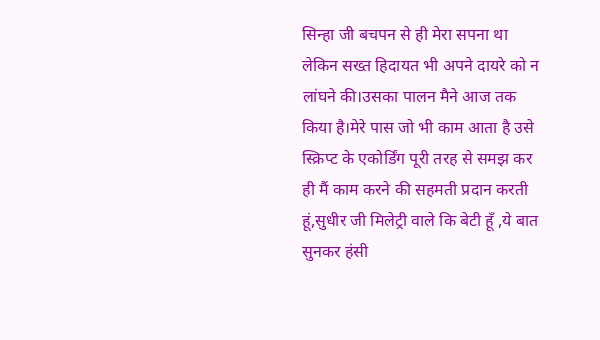सिन्हा जी बचपन से ही मेरा सपना था लेकिन सख्त हिदायत भी अपने दायरे को न लांघने की।उसका पालन मैने आज तक किया है।मेरे पास जो भी काम आता है उसे स्क्रिप्ट के एकोर्डिंग पूरी तरह से समझ कर ही मैं काम करने की सहमती प्रदान करती हूं,सुधीर जी मिलेट्री वाले कि बेटी हूँ ,ये बात सुनकर हंसी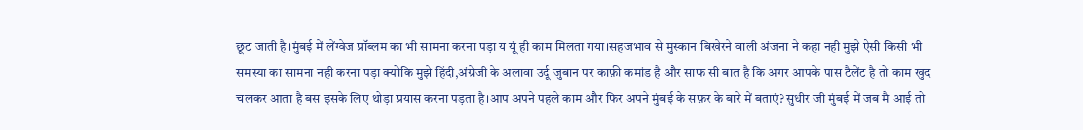छूट जाती है।मुंबई में लेंग्वेज प्रॉब्लम का भी सामना करना पड़ा य यूं ही काम मिलता गया।सहजभाव से मुस्कान बिखेरने वाली अंजना ने कहा नही मुझे ऐसी किसी भी समस्या का सामना नही करना पड़ा क्योकि मुझे हिंदी,अंग्रेजी के अलावा उर्दू जुबान पर काफ़ी कमांड है और साफ सी बात है कि अगर आपके पास टैलेंट है तो काम खुद चलकर आता है बस इसके लिए थोड़ा प्रयास करना पड़ता है।आप अपने पहले काम और फिर अपने मुंबई के सफ़र के बारे में बताएं? सुधीर जी मुंबई में जब मै आई तो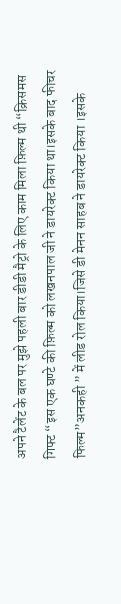अपने टैलेंट के बल पर मुझे पहली बार डीडी मैट्रो के लिए काम मिला फ़िल्म थी “क्रिसमस गिफ्ट “इस एक घण्टे की फ़िल्म को लखनपाल जी ने डायरेक्ट किया था।इसके बाद फीचर फिल्म”अनकही ” में लीड रोल किया।जिसे डी मेनन साहब ने डायरेक्ट किया ।इसके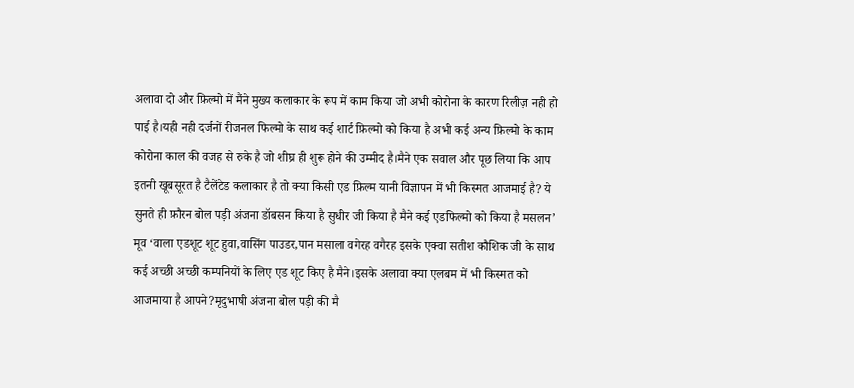अलावा दो और फ़िल्मो में मैंने मुख्य कलाकार के रूप में काम किया जो अभी कोरोना के कारण रिलीज़ नही हो पाई है।यही नही दर्जनों रीजनल फिल्मो के साथ कई शार्ट फ़िल्मो को किया है अभी कई अन्य फ़िल्मो के काम कोरोना काल की वजह से रुके है जो शीघ्र ही शुरू होने की उम्मीद है।मैने एक सवाल और पूछ लिया कि आप इतनी खूबसूरत है टैलेंटेड कलाकार है तो क्या किसी एड फ़िल्म यानी विज्ञापन में भी किस्मत आजमाई है? ये सुनते ही फ़ौरन बोल पड़ी अंजना डॉबसन किया है सुधीर जी किया है मैने कई एडफिल्मो को किया है मसलन’ मूव ‘वाला एडशूट शूट हुवा,वासिंग पाउडर,पान मसाला वगेरह वगैरह इसके एक्वा सतीश कौशिक जी के साथ कई अच्छी अच्छी कम्पनियों के लिए एड शूट किए है मैने।इसके अलावा क्या एलबम में भी किस्मत को आजमाया है आपने?मृदुभाषी अंजना बोल पड़ी की मै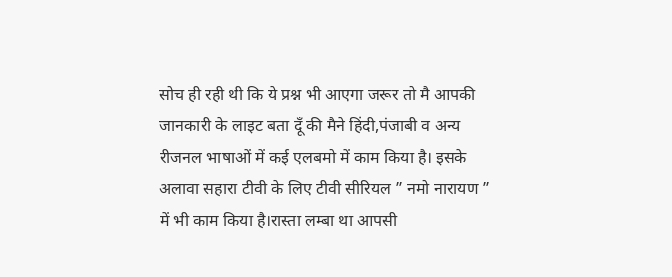सोच ही रही थी कि ये प्रश्न भी आएगा जरूर तो मै आपकी जानकारी के लाइट बता दूँ की मैने हिंदी,पंजाबी व अन्य रीजनल भाषाओं में कई एलबमो में काम किया है। इसके अलावा सहारा टीवी के लिए टीवी सीरियल ” नमो नारायण ” में भी काम किया है।रास्ता लम्बा था आपसी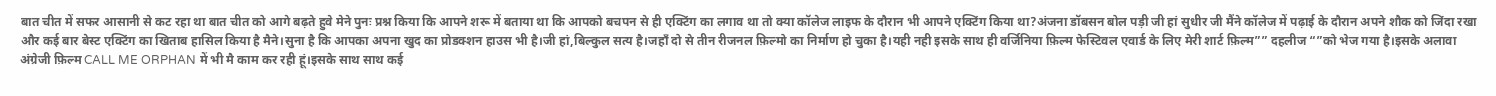बात चीत में सफर आसानी से कट रहा था बात चीत को आगे बढ़ते हुवे मेने पुनः प्रश्न किया कि आपने शरू में बताया था कि आपको बचपन से ही एक्टिंग का लगाव था तो क्या कॉलेज लाइफ के दौरान भी आपने एक्टिंग किया था?अंजना डॉबसन बोल पड़ी जी हां सुधीर जी मैंने कॉलेज में पढ़ाई के दौरान अपने शौक को जिंदा रखा और कई बार बेस्ट एक्टिंग का खिताब हासिल किया है मैने।सुना है कि आपका अपना खुद का प्रोडक्शन हाउस भी है।जी हां,बिल्कुल सत्य है।जहाँ दो से तीन रीजनल फ़िल्मो का निर्माण हो चुका है।यही नही इसके साथ ही वर्जिनिया फ़िल्म फेस्टिवल एवार्ड के लिए मेरी शार्ट फ़िल्म”” दहलीज “”को भेज गया है।इसके अलावा अंग्रेजी फ़िल्म CALL ME ORPHAN में भी मै काम कर रही हूं।इसके साथ साथ कई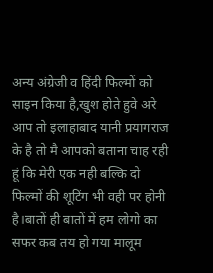अन्य अंग्रेजी व हिंदी फिल्मों को साइन किया है,खुश होते हुवे अरे आप तो इलाहाबाद यानी प्रयागराज के है तो मै आपको बताना चाह रही हूं कि मेरी एक नही बल्कि दो फिल्मों की शूटिंग भी वही पर होनी है।बातों ही बातों में हम लोगो का सफर कब तय हो गया मालूम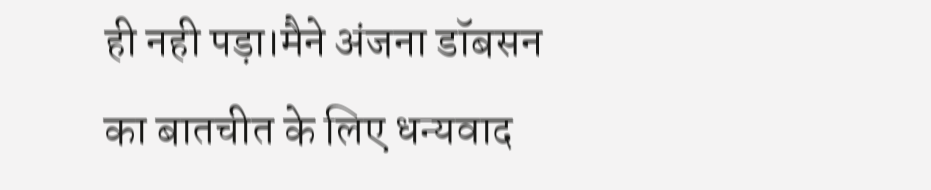ही नही पड़ा।मैने अंजना डॉबसन का बातचीत के लिए धन्यवाद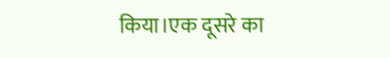किया।एक दूसरे का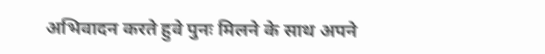अभिवादन करते हुवे पुनः मिलने के साथ अपने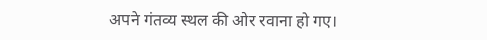अपने गंतव्य स्थल की ओर रवाना हो गए।